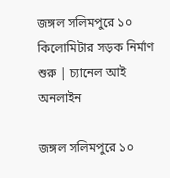জঙ্গল সলিমপুরে ১০ কিলোমিটার সড়ক নির্মাণ শুরু | চ্যানেল আই অনলাইন

জঙ্গল সলিমপুরে ১০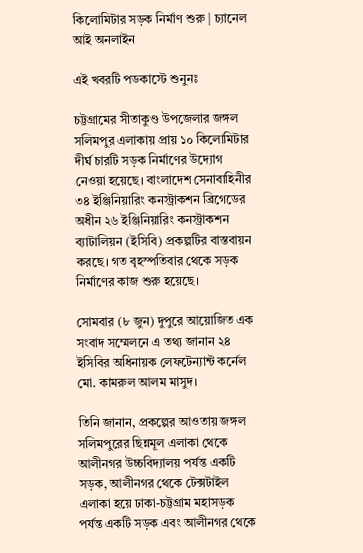কিলোমিটার সড়ক নির্মাণ শুরু | চ্যানেল আই অনলাইন

এই খবরটি পডকাস্টে শুনুনঃ

চট্টগ্রামের সীতাকুণ্ড উপজেলার জঙ্গল সলিমপুর এলাকায় প্রায় ১০ কিলোমিটার দীর্ঘ চারটি সড়ক নির্মাণের উদ্যোগ নেওয়া হয়েছে। বাংলাদেশ সেনাবাহিনীর ৩৪ ইঞ্জিনিয়ারিং কনস্ট্রাকশন ব্রিগেডের অধীন ২৬ ইঞ্জিনিয়ারিং কনস্ট্রাকশন ব্যাটালিয়ন (ইসিবি) প্রকল্পটির বাস্তবায়ন করছে। গত বৃহস্পতিবার থেকে সড়ক নির্মাণের কাজ শুরু হয়েছে।

সোমবার (৮ জুন) দুপুরে আয়োজিত এক সংবাদ সম্মেলনে এ তথ্য জানান ২৪ ইসিবির অধিনায়ক লেফটেন্যান্ট কর্নেল মো. কামরুল আলম মাসুদ।

তিনি জানান, প্রকল্পের আওতায় জঙ্গল সলিমপুরের ছিন্নমূল এলাকা থেকে আলীনগর উচ্চবিদ্যালয় পর্যন্ত একটি সড়ক, আলীনগর থেকে টেক্সটাইল এলাকা হয়ে ঢাকা-চট্টগ্রাম মহাসড়ক পর্যন্ত একটি সড়ক এবং আলীনগর থেকে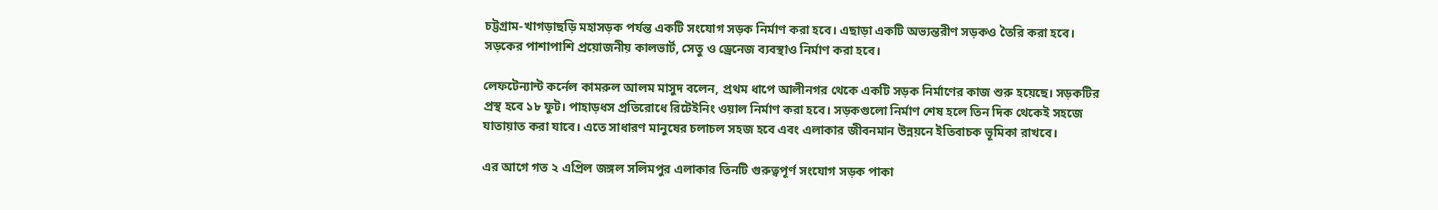চট্টগ্রাম-খাগড়াছড়ি মহাসড়ক পর্যন্ত একটি সংযোগ সড়ক নির্মাণ করা হবে। এছাড়া একটি অভ্যন্তরীণ সড়কও তৈরি করা হবে। সড়কের পাশাপাশি প্রয়োজনীয় কালভার্ট, সেতু ও ড্রেনেজ ব্যবস্থাও নির্মাণ করা হবে।

লেফটেন্যান্ট কর্নেল কামরুল আলম মাসুদ বলেন, প্রথম ধাপে আলীনগর থেকে একটি সড়ক নির্মাণের কাজ শুরু হয়েছে। সড়কটির প্রস্থ হবে ১৮ ফুট। পাহাড়ধস প্রতিরোধে রিটেইনিং ওয়াল নির্মাণ করা হবে। সড়কগুলো নির্মাণ শেষ হলে তিন দিক থেকেই সহজে যাতায়াত করা যাবে। এতে সাধারণ মানুষের চলাচল সহজ হবে এবং এলাকার জীবনমান উন্নয়নে ইতিবাচক ভূমিকা রাখবে।

এর আগে গত ২ এপ্রিল জঙ্গল সলিমপুর এলাকার তিনটি গুরুত্বপূর্ণ সংযোগ সড়ক পাকা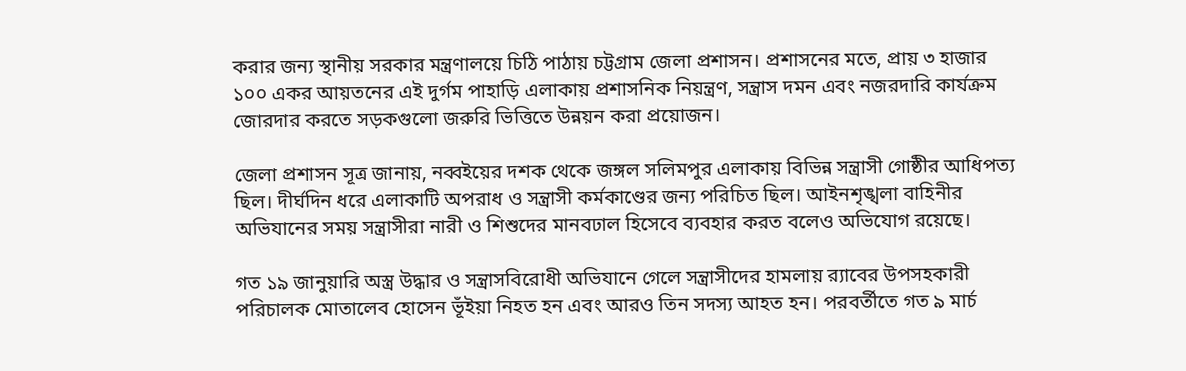করার জন্য স্থানীয় সরকার মন্ত্রণালয়ে চিঠি পাঠায় চট্টগ্রাম জেলা প্রশাসন। প্রশাসনের মতে, প্রায় ৩ হাজার ১০০ একর আয়তনের এই দুর্গম পাহাড়ি এলাকায় প্রশাসনিক নিয়ন্ত্রণ, সন্ত্রাস দমন এবং নজরদারি কার্যক্রম জোরদার করতে সড়কগুলো জরুরি ভিত্তিতে উন্নয়ন করা প্রয়োজন।

জেলা প্রশাসন সূত্র জানায়, নব্বইয়ের দশক থেকে জঙ্গল সলিমপুর এলাকায় বিভিন্ন সন্ত্রাসী গোষ্ঠীর আধিপত্য ছিল। দীর্ঘদিন ধরে এলাকাটি অপরাধ ও সন্ত্রাসী কর্মকাণ্ডের জন্য পরিচিত ছিল। আইনশৃঙ্খলা বাহিনীর অভিযানের সময় সন্ত্রাসীরা নারী ও শিশুদের মানবঢাল হিসেবে ব্যবহার করত বলেও অভিযোগ রয়েছে।

গত ১৯ জানুয়ারি অস্ত্র উদ্ধার ও সন্ত্রাসবিরোধী অভিযানে গেলে সন্ত্রাসীদের হামলায় র‍্যাবের উপসহকারী পরিচালক মোতালেব হোসেন ভূঁইয়া নিহত হন এবং আরও তিন সদস্য আহত হন। পরবর্তীতে গত ৯ মার্চ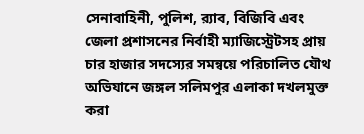সেনাবাহিনী, পুলিশ, র‍্যাব, বিজিবি এবং জেলা প্রশাসনের নির্বাহী ম্যাজিস্ট্রেটসহ প্রায় চার হাজার সদস্যের সমন্বয়ে পরিচালিত যৌথ অভিযানে জঙ্গল সলিমপুর এলাকা দখলমুক্ত করা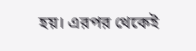হয়। এরপর থেকেই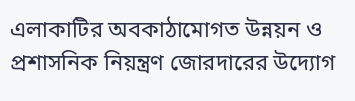এলাকাটির অবকাঠামোগত উন্নয়ন ও প্রশাসনিক নিয়ন্ত্রণ জোরদারের উদ্যোগ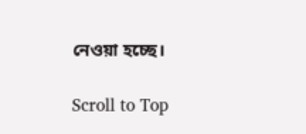নেওয়া হচ্ছে।

Scroll to Top